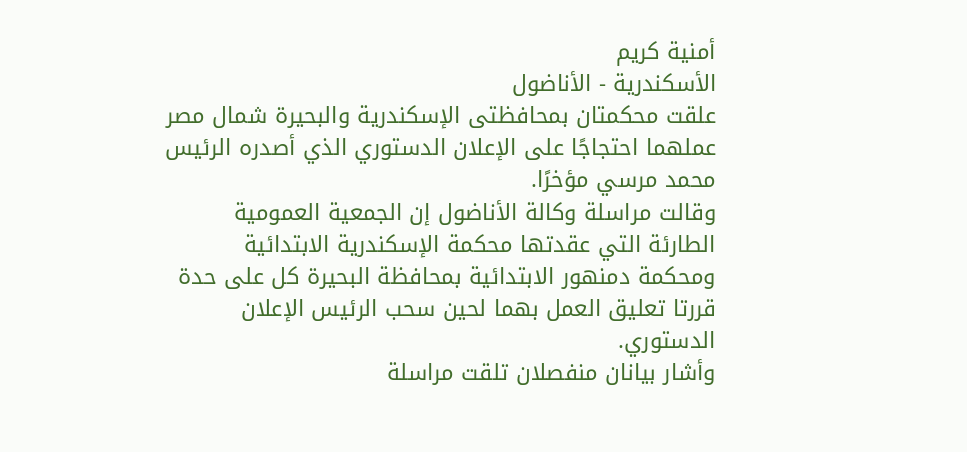أمنية كريم
الأسكندرية - الأناضول
علقت محكمتان بمحافظتى الإسكندرية والبحيرة شمال مصر عملهما احتجاجًا على الإعلان الدستوري الذي أصدره الرئيس محمد مرسي مؤخرًا.
وقالت مراسلة وكالة الأناضول إن الجمعية العمومية الطارئة التي عقدتها محكمة الإسكندرية الابتدائية ومحكمة دمنهور الابتدائية بمحافظة البحيرة كل على حدة قررتا تعليق العمل بهما لحين سحب الرئيس الإعلان الدستوري.
وأشار بيانان منفصلان تلقت مراسلة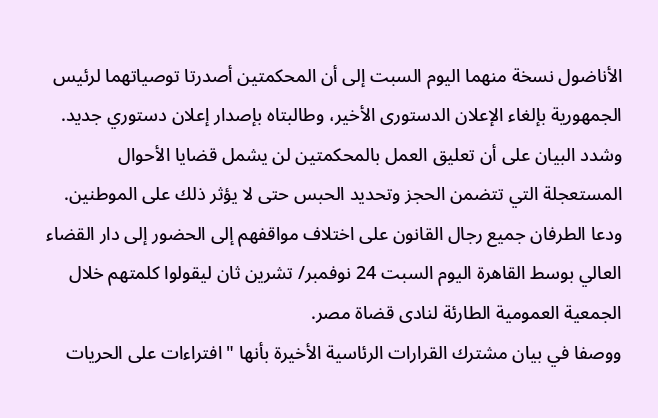الأناضول نسخة منهما اليوم السبت إلى أن المحكمتين أصدرتا توصياتهما لرئيس الجمهورية بإلغاء الإعلان الدستورى الأخير، وطالبتاه بإصدار إعلان دستوري جديد.
وشدد البيان على أن تعليق العمل بالمحكمتين لن يشمل قضايا الأحوال المستعجلة التي تتضمن الحجز وتحديد الحبس حتى لا يؤثر ذلك على الموطنين.
ودعا الطرفان جميع رجال القانون على اختلاف مواقفهم إلى الحضور إلى دار القضاء العالي بوسط القاهرة اليوم السبت 24 نوفمبر/ تشرين ثان ليقولوا كلمتهم خلال الجمعية العمومية الطارئة لنادى قضاة مصر.
ووصفا في بيان مشترك القرارات الرئاسية الأخيرة بأنها "افتراءات على الحريات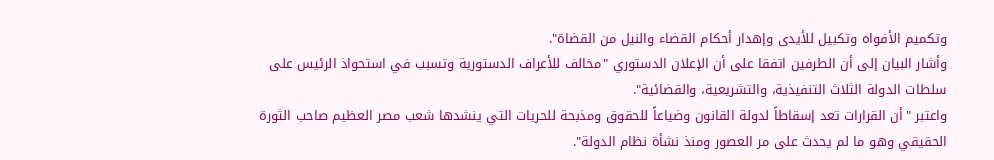وتكميم الأفواه وتكبيل للأيدى وإهدار أحكام القضاء والنيل من القضاة".
وأشار البيان إلى أن الطرفين اتفقا على أن الإعلان الدستوري "مخالف للأعراف الدستورية وتسبب في استحواذ الرئيس على سلطات الدولة الثلاث التنفيذية، والتشريعية، والقضائية".
واعتبر "أن القرارات تعد إسقاطاً لدولة القانون وضياعاً للحقوق ومذبحة للحريات التي ينشدها شعب مصر العظيم صاحب الثورة الحقيقي وهو ما لم يحدث على مر العصور ومنذ نشأة نظام الدولة".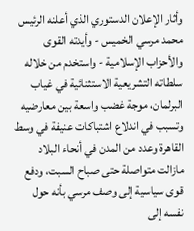وأثار الإعلان الدستوري الذي أعلنه الرئيس محمد مرسي الخميس - وأيدته القوى والأحزاب الإسلامية - واستخدم من خلاله سلطاته التشريعية الاستثنائية في غياب البرلمان، موجة غضب واسعة بين معارضيه وتسبب في اندلاع اشتباكات عنيفة في وسط القاهرة وعدد من المدن في أنحاء البلاد مازالت متواصلة حتى صباح السبت، ودفع قوى سياسية إلى وصف مرسي بأنه حول نفسه إلى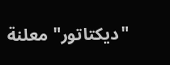"ديكتاتور" معلنة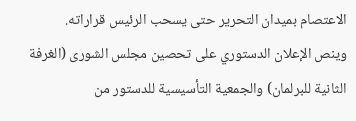الاعتصام بميدان التحرير حتى يسحب الرئيس قراراته.
وينص الإعلان الدستوري على تحصين مجلس الشورى (الغرفة الثانية للبرلمان) والجمعية التأسيسية للدستور من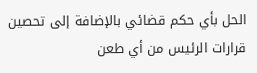الحل بأي حكم قضائي بالإضافة إلى تحصين قرارات الرئيس من أي طعن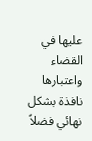عليها في القضاء واعتبارها نافذة بشكل نهائي فضلاً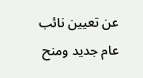عن تعيين نائب عام جديد ومنح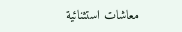معاشات استثنائية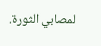لمصابي الثورة.